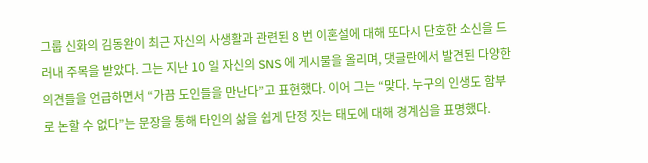그룹 신화의 김동완이 최근 자신의 사생활과 관련된 8 번 이혼설에 대해 또다시 단호한 소신을 드러내 주목을 받았다. 그는 지난 10 일 자신의 SNS 에 게시물을 올리며, 댓글란에서 발견된 다양한 의견들을 언급하면서 “가끔 도인들을 만난다”고 표현했다. 이어 그는 “맞다. 누구의 인생도 함부로 논할 수 없다”는 문장을 통해 타인의 삶을 쉽게 단정 짓는 태도에 대해 경계심을 표명했다.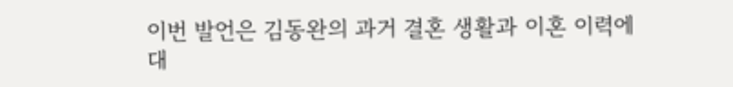이번 발언은 김동완의 과거 결혼 생활과 이혼 이력에 대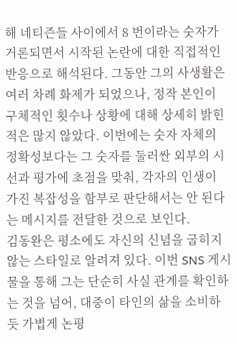해 네티즌들 사이에서 8 번이라는 숫자가 거론되면서 시작된 논란에 대한 직접적인 반응으로 해석된다. 그동안 그의 사생활은 여러 차례 화제가 되었으나, 정작 본인이 구체적인 횟수나 상황에 대해 상세히 밝힌 적은 많지 않았다. 이번에는 숫자 자체의 정확성보다는 그 숫자를 둘러싼 외부의 시선과 평가에 초점을 맞춰, 각자의 인생이 가진 복잡성을 함부로 판단해서는 안 된다는 메시지를 전달한 것으로 보인다.
김동완은 평소에도 자신의 신념을 굽히지 않는 스타일로 알려져 있다. 이번 SNS 게시물을 통해 그는 단순히 사실 관계를 확인하는 것을 넘어, 대중이 타인의 삶을 소비하듯 가볍게 논평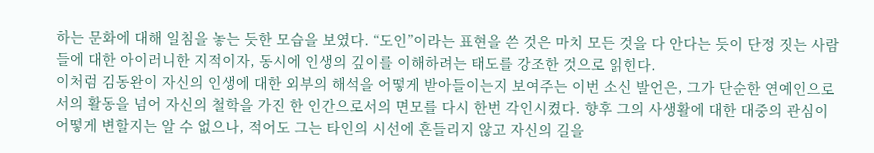하는 문화에 대해 일침을 놓는 듯한 모습을 보였다. “도인”이라는 표현을 쓴 것은 마치 모든 것을 다 안다는 듯이 단정 짓는 사람들에 대한 아이러니한 지적이자, 동시에 인생의 깊이를 이해하려는 태도를 강조한 것으로 읽힌다.
이처럼 김동완이 자신의 인생에 대한 외부의 해석을 어떻게 받아들이는지 보여주는 이번 소신 발언은, 그가 단순한 연예인으로서의 활동을 넘어 자신의 철학을 가진 한 인간으로서의 면모를 다시 한번 각인시켰다. 향후 그의 사생활에 대한 대중의 관심이 어떻게 변할지는 알 수 없으나, 적어도 그는 타인의 시선에 흔들리지 않고 자신의 길을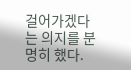걸어가겠다는 의지를 분명히 했다.